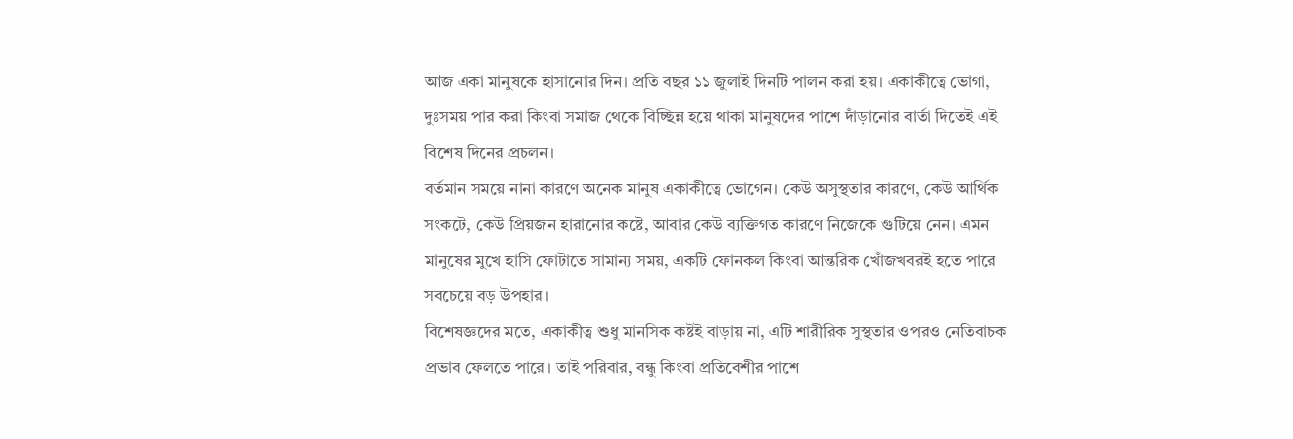আজ একা মানুষকে হাসানোর দিন। প্রতি বছর ১১ জুলাই দিনটি পালন করা হয়। একাকীত্বে ভোগা, দুঃসময় পার করা কিংবা সমাজ থেকে বিচ্ছিন্ন হয়ে থাকা মানুষদের পাশে দাঁড়ানোর বার্তা দিতেই এই বিশেষ দিনের প্রচলন।
বর্তমান সময়ে নানা কারণে অনেক মানুষ একাকীত্বে ভোগেন। কেউ অসুস্থতার কারণে, কেউ আর্থিক সংকটে, কেউ প্রিয়জন হারানোর কষ্টে, আবার কেউ ব্যক্তিগত কারণে নিজেকে গুটিয়ে নেন। এমন মানুষের মুখে হাসি ফোটাতে সামান্য সময়, একটি ফোনকল কিংবা আন্তরিক খোঁজখবরই হতে পারে সবচেয়ে বড় উপহার।
বিশেষজ্ঞদের মতে, একাকীত্ব শুধু মানসিক কষ্টই বাড়ায় না, এটি শারীরিক সুস্থতার ওপরও নেতিবাচক প্রভাব ফেলতে পারে। তাই পরিবার, বন্ধু কিংবা প্রতিবেশীর পাশে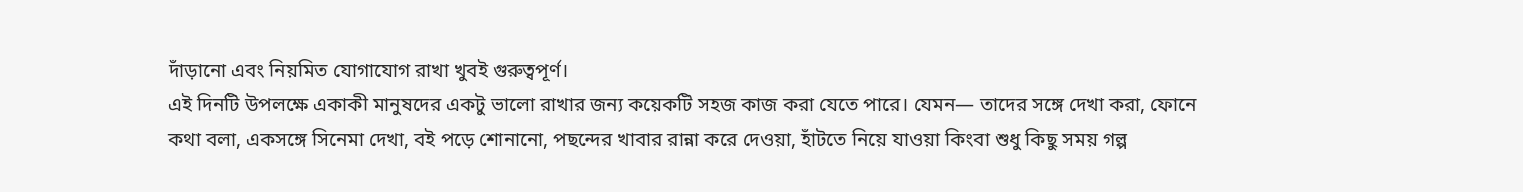দাঁড়ানো এবং নিয়মিত যোগাযোগ রাখা খুবই গুরুত্বপূর্ণ।
এই দিনটি উপলক্ষে একাকী মানুষদের একটু ভালো রাখার জন্য কয়েকটি সহজ কাজ করা যেতে পারে। যেমন— তাদের সঙ্গে দেখা করা, ফোনে কথা বলা, একসঙ্গে সিনেমা দেখা, বই পড়ে শোনানো, পছন্দের খাবার রান্না করে দেওয়া, হাঁটতে নিয়ে যাওয়া কিংবা শুধু কিছু সময় গল্প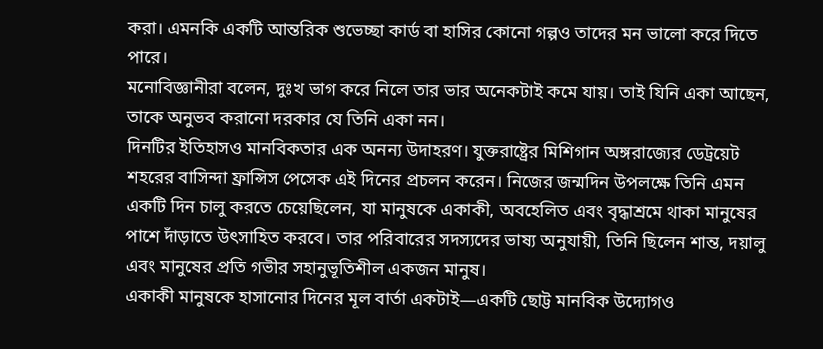করা। এমনকি একটি আন্তরিক শুভেচ্ছা কার্ড বা হাসির কোনো গল্পও তাদের মন ভালো করে দিতে পারে।
মনোবিজ্ঞানীরা বলেন, দুঃখ ভাগ করে নিলে তার ভার অনেকটাই কমে যায়। তাই যিনি একা আছেন, তাকে অনুভব করানো দরকার যে তিনি একা নন।
দিনটির ইতিহাসও মানবিকতার এক অনন্য উদাহরণ। যুক্তরাষ্ট্রের মিশিগান অঙ্গরাজ্যের ডেট্রয়েট শহরের বাসিন্দা ফ্রান্সিস পেসেক এই দিনের প্রচলন করেন। নিজের জন্মদিন উপলক্ষে তিনি এমন একটি দিন চালু করতে চেয়েছিলেন, যা মানুষকে একাকী, অবহেলিত এবং বৃদ্ধাশ্রমে থাকা মানুষের পাশে দাঁড়াতে উৎসাহিত করবে। তার পরিবারের সদস্যদের ভাষ্য অনুযায়ী, তিনি ছিলেন শান্ত, দয়ালু এবং মানুষের প্রতি গভীর সহানুভূতিশীল একজন মানুষ।
একাকী মানুষকে হাসানোর দিনের মূল বার্তা একটাই—একটি ছোট্ট মানবিক উদ্যোগও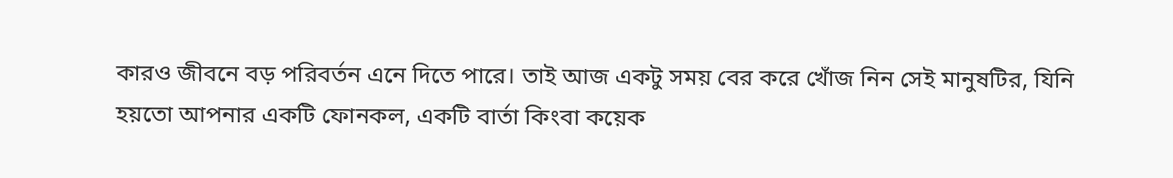কারও জীবনে বড় পরিবর্তন এনে দিতে পারে। তাই আজ একটু সময় বের করে খোঁজ নিন সেই মানুষটির, যিনি হয়তো আপনার একটি ফোনকল, একটি বার্তা কিংবা কয়েক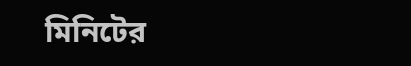মিনিটের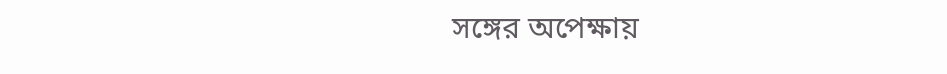সঙ্গের অপেক্ষায়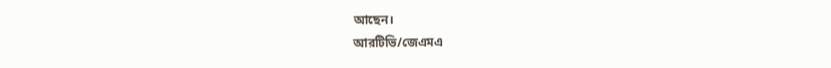আছেন।
আরটিভি/জেএমএ